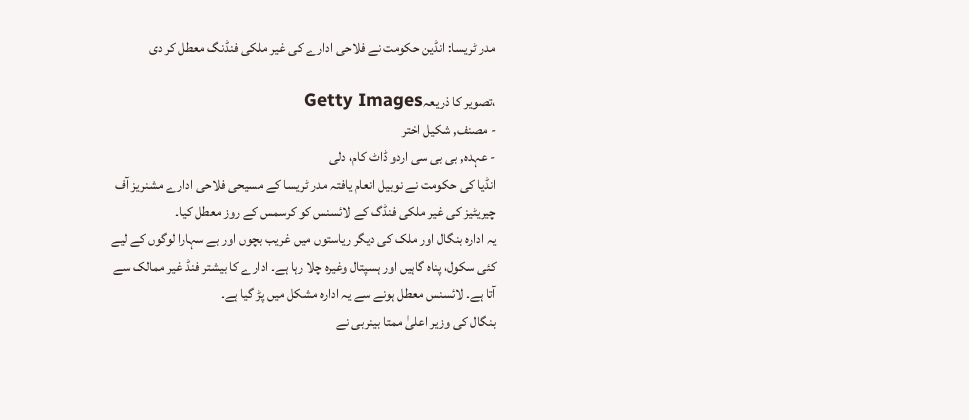مدر ٹریسا: انڈین حکومت نے فلاحی ادارے کی غیر ملکی فنڈنگ معطل کر دی

،تصویر کا ذریعہGetty Images
- مصنف, شکیل اختر
- عہدہ, بی بی سی اردو ڈاٹ کام، دلی
انڈیا کی حکومت نے نوبیل انعام یافتہ مدر ٹریسا کے مسیحی فلاحی ادارے مشنریز آف چیریٹیز کی غیر ملکی فنڈگ کے لائسنس کو کرسمس کے روز معطل کیا۔
یہ ادارہ بنگال اور ملک کی دیگر ریاستوں میں غریب بچوں اور بے سہارا لوگوں کے لیے کئی سکول، پناہ گاہیں اور ہسپتال وغیرہ چلا رہا ہے۔ ادارے کا بیشتر فنڈ غیر ممالک سے آتا ہے۔ لائسنس معطل ہونے سے یہ ادارہ مشکل میں پڑ گیا ہے۔
بنگال کی وزیر اعلیٰ ممتا بینربی نے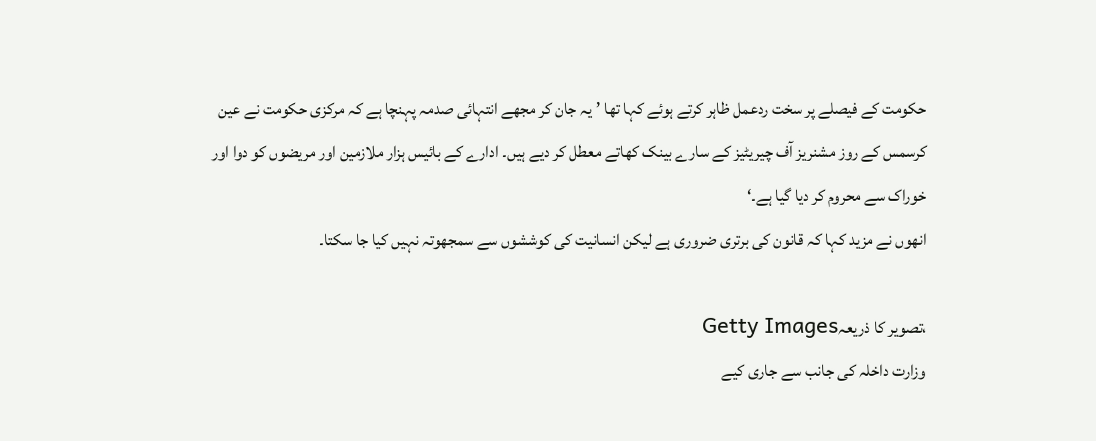حکومت کے فیصلے پر سخت ردعمل ظاہر کرتے ہوئے کہا تھا ’یہ جان کر مجھے انتہائی صدمہ پہنچا ہے کہ مرکزی حکومت نے عین کرسمس کے روز مشنریز آف چیریٹیز کے سارے بینک کھاتے معطل کر دیے ہیں۔ ادارے کے بائیس ہزار ملازمین اور مریضوں کو دوا اور خوراک سے محروم کر دیا گیا ہے۔‘
انھوں نے مزید کہا کہ قانون کی برتری ضروری ہے لیکن انسانیت کی کوششوں سے سمجھوتہ نہیں کیا جا سکتا۔

،تصویر کا ذریعہGetty Images
وزارت داخلہ کی جانب سے جاری کیے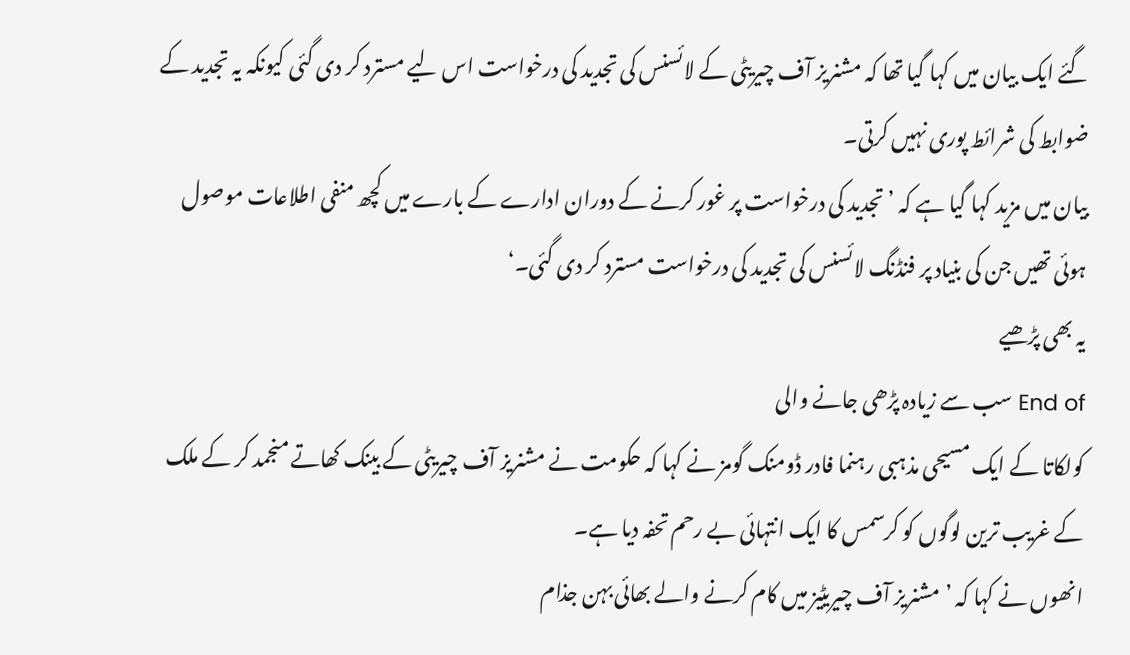گئے ایک بیان میں کہا گیا تھا کہ مشنریز آف چیریٹی کے لائسنس کی تجدید کی درخواست اس لیے مسترد کر دی گئی کیونکہ یہ تجدید کے ضوابط کی شرائط پوری نہیں کرتی۔
بیان میں مزید کہا گیا ہے کہ ’تجدید کی درخواست پر غور کرنے کے دوران ادارے کے بارے میں کچھ منفی اطلاعات موصول ہوئی تھیں جن کی بنیاد پر فنڈنگ لائسنس کی تجدید کی درخواست مسترد کر دی گئی۔‘
یہ بھی پڑھیے
End of سب سے زیادہ پڑھی جانے والی
کولکاتا کے ایک مسیحی مذہبی رہنما فادر ڈومنک گومز نے کہا کہ حکومت نے مشنریز آف چیریٹی کے بینک کھاتے منجمد کر کے ملک کے غریب ترین لوگوں کو کرسمس کا ایک انتہائی بے رحم تحفہ دیا ہے۔
انھوں نے کہا کہ ’مشنریز آف چیریٹیز میں کام کرنے والے بھائی بہن جذام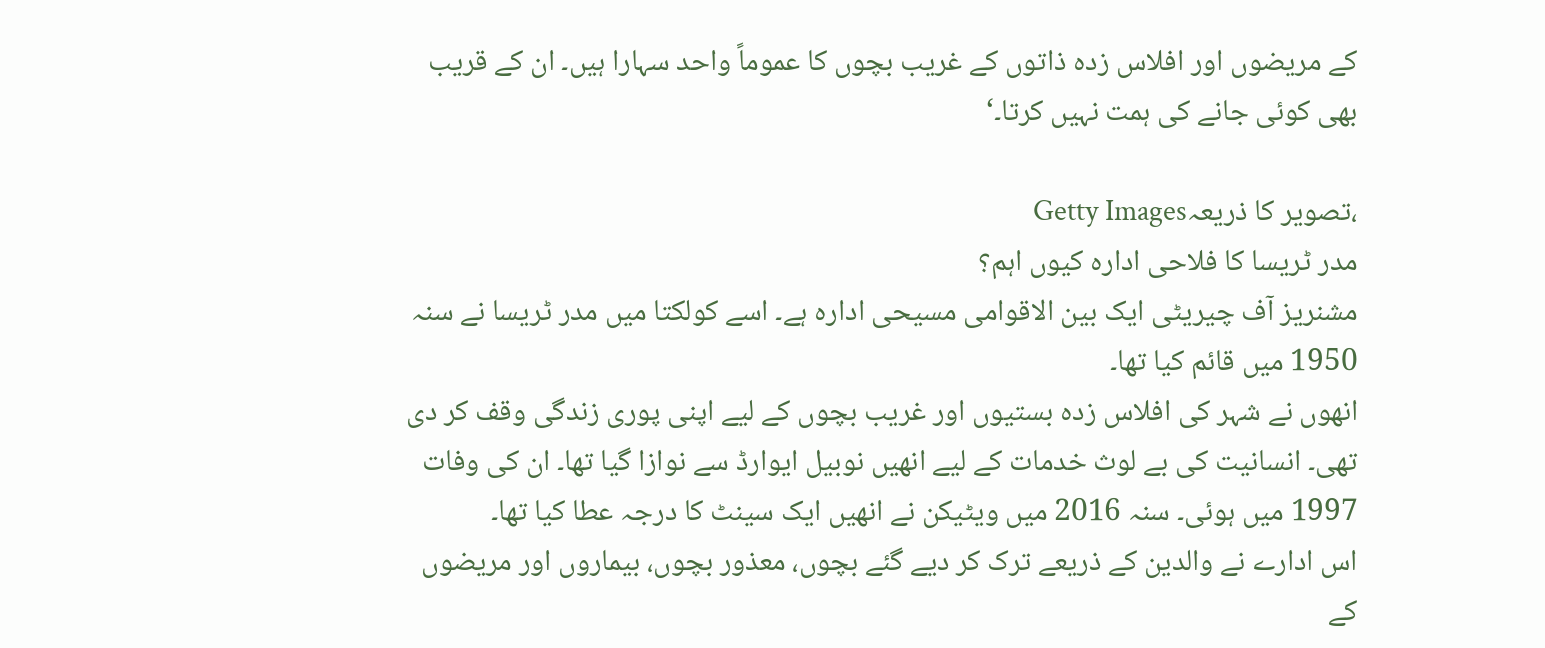کے مریضوں اور افلاس زدہ ذاتوں کے غریب بچوں کا عموماً واحد سہارا ہیں۔ ان کے قریب بھی کوئی جانے کی ہمت نہیں کرتا۔‘

،تصویر کا ذریعہGetty Images
مدر ٹریسا کا فلاحی ادارہ کیوں اہم؟
مشنریز آف چیریٹی ایک بین الاقوامی مسیحی ادارہ ہے۔ اسے کولکتا میں مدر ٹریسا نے سنہ 1950 میں قائم کیا تھا۔
انھوں نے شہر کی افلاس زدہ بستیوں اور غریب بچوں کے لیے اپنی پوری زندگی وقف کر دی تھی۔ انسانیت کی بے لوث خدمات کے لیے انھیں نوبیل ایوارڈ سے نوازا گیا تھا۔ ان کی وفات 1997 میں ہوئی۔ سنہ 2016 میں ویٹیکن نے انھیں ایک سینٹ کا درجہ عطا کیا تھا۔
اس ادارے نے والدین کے ذریعے ترک کر دیے گئے بچوں، معذور بچوں، بیماروں اور مریضوں کے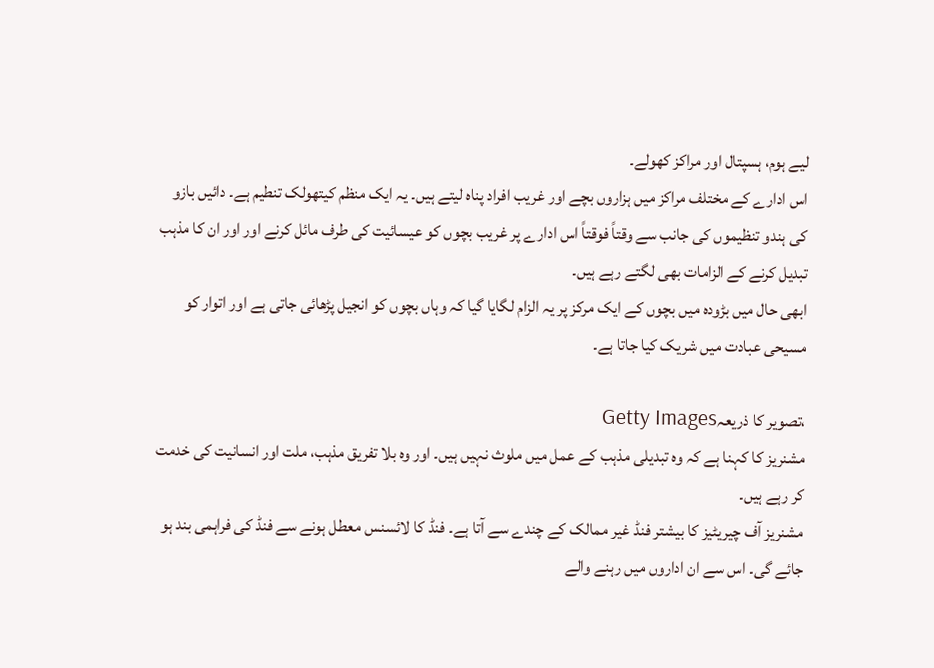لیے ہوم، ہسپتال اور مراکز کھولے۔
اس ادارے کے مختلف مراکز میں ہزاروں بچے اور غریب افراد پناہ لیتے ہیں۔ یہ ایک منظم کیتھولک تنطیم ہے۔ دائیں بازو کی ہندو تنظیموں کی جانب سے وقتاً فوقتاً اس ادارے پر غریب بچوں کو عیسائیت کی طرف مائل کرنے اور اور ان کا مذہب تبدیل کرنے کے الزامات بھی لگتے رہے ہیں۔
ابھی حال میں بڑودہ میں بچوں کے ایک مرکز پر یہ الزام لگایا گیا کہ وہاں بچوں کو انجیل پڑھائی جاتی ہے اور اتوار کو مسیحی عبادت میں شریک کیا جاتا ہے۔

،تصویر کا ذریعہGetty Images
مشنریز کا کہنا ہے کہ وہ تبدیلی مذہب کے عمل میں ملوث نہیں ہیں۔ اور وہ بلا تفریق مذہب، ملت اور انسانیت کی خدمت کر رہے ہیں۔
مشنریز آف چیریٹیز کا بیشتر فنڈ غیر ممالک کے چندے سے آتا ہے۔ فنڈ کا لائسنس معطل ہونے سے فنڈ کی فراہمی بند ہو جائے گی۔ اس سے ان اداروں میں رہنے والے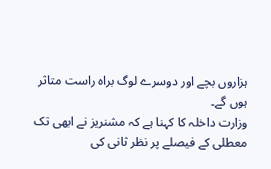ہزاروں بچے اور دوسرے لوگ براہ راست متاثر ہوں گے۔
وزارت داخلہ کا کہنا ہے کہ مشنریز نے ابھی تک معطلی کے فیصلے پر نظر ثانی کی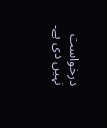درخواست نہیں دی ہے۔